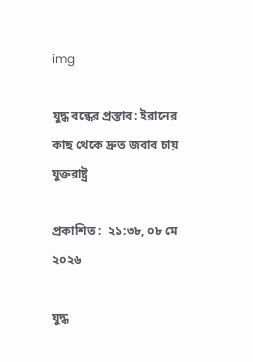img

যুদ্ধ বন্ধের প্রস্তাব: ইরানের কাছ থেকে দ্রুত জবাব চায় যুক্তরাষ্ট্র

প্রকাশিত :  ২১:৩৮, ০৮ মে ২০২৬

যুদ্ধ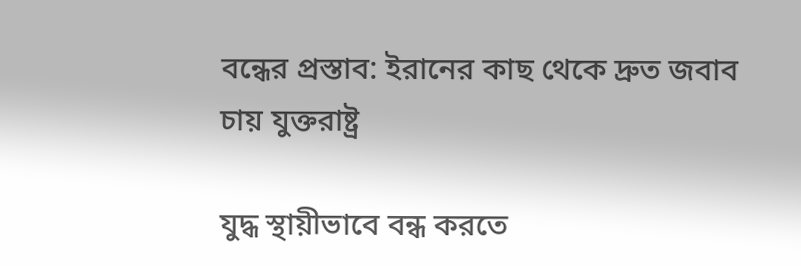বন্ধের প্রস্তাব: ইরানের কাছ থেকে দ্রুত জবাব চায় যুক্তরাষ্ট্র

যুদ্ধ স্থায়ীভাবে বন্ধ করতে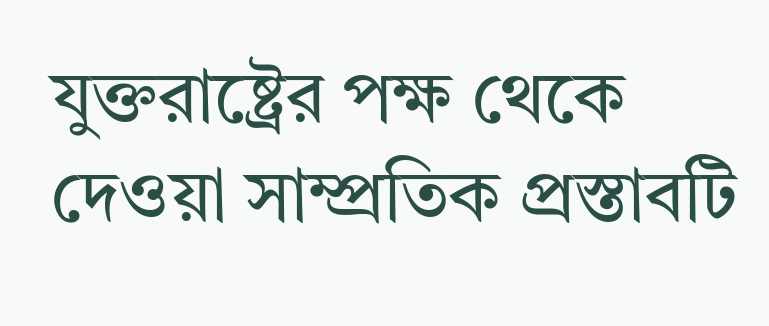যুক্তরাষ্ট্রের পক্ষ থেকে দেওয়া সাম্প্রতিক প্রস্তাবটি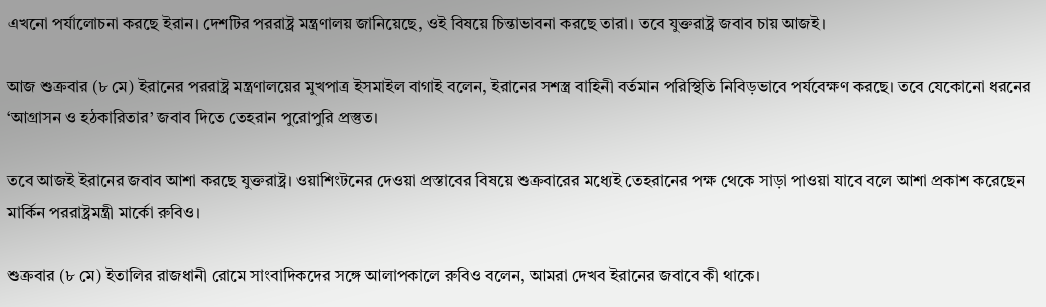এখনো পর্যালোচনা করছে ইরান। দেশটির পররাষ্ট্র মন্ত্রণালয় জানিয়েছে, ওই বিষয়ে চিন্তাভাবনা করছে তারা। তবে যুক্তরাষ্ট্র জবাব চায় আজই।

আজ শুক্রবার (৮ মে) ইরানের পররাষ্ট্র মন্ত্রণালয়ের মুখপাত্র ইসমাইল বাগাই বলেন, ইরানের সশস্ত্র বাহিনী বর্তমান পরিস্থিতি নিবিড়ভাবে পর্যবেক্ষণ করছে। তবে যেকোনো ধরনের ‘আগ্রাসন ও হঠকারিতার’ জবাব দিতে তেহরান পুরোপুরি প্রস্তুত।

তবে আজই ইরানের জবাব আশা করছে যুক্তরাষ্ট্র। ওয়াশিংটনের দেওয়া প্রস্তাবের বিষয়ে শুক্রবারের মধ্যেই তেহরানের পক্ষ থেকে সাড়া পাওয়া যাবে বলে আশা প্রকাশ করেছেন মার্কিন পররাষ্ট্রমন্ত্রী মার্কো রুবিও।

শুক্রবার (৮ মে) ইতালির রাজধানী রোমে সাংবাদিকদের সঙ্গে আলাপকালে রুবিও বলেন, আমরা দেখব ইরানের জবাবে কী থাকে।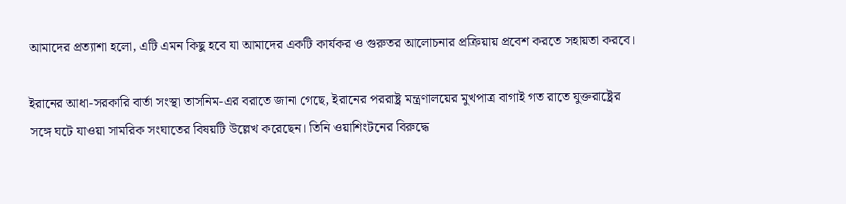আমাদের প্রত্যাশা হলো, এটি এমন কিছু হবে যা আমাদের একটি কার্যকর ও গুরুতর আলোচনার প্রক্রিয়ায় প্রবেশ করতে সহায়তা করবে।

ইরানের আধা-সরকারি বার্তা সংস্থা তাসনিম-এর বরাতে জানা গেছে, ইরানের পররাষ্ট্র মন্ত্রণালয়ের মুখপাত্র বাগাই গত রাতে যুক্তরাষ্ট্রের সঙ্গে ঘটে যাওয়া সামরিক সংঘাতের বিষয়টি উল্লেখ করেছেন। তিনি ওয়াশিংটনের বিরুদ্ধে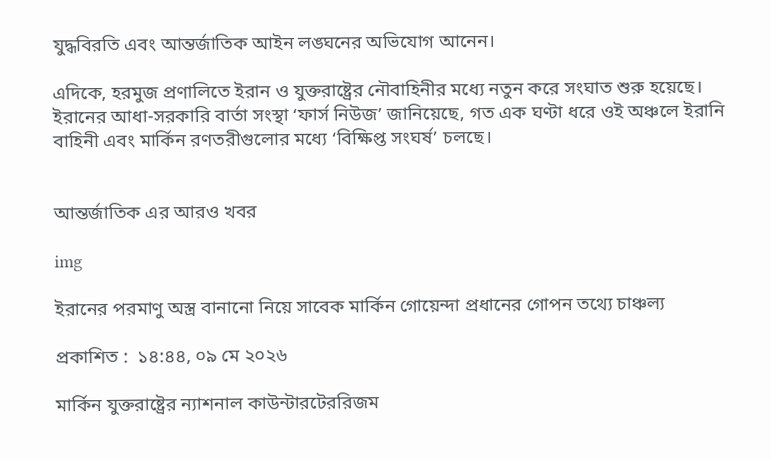যুদ্ধবিরতি এবং আন্তর্জাতিক আইন লঙ্ঘনের অভিযোগ আনেন।

এদিকে, হরমুজ প্রণালিতে ইরান ও যুক্তরাষ্ট্রের নৌবাহিনীর মধ্যে নতুন করে সংঘাত শুরু হয়েছে। ইরানের আধা-সরকারি বার্তা সংস্থা ‘ফার্স নিউজ’ জানিয়েছে, গত এক ঘণ্টা ধরে ওই অঞ্চলে ইরানি বাহিনী এবং মার্কিন রণতরীগুলোর মধ্যে ‘বিক্ষিপ্ত সংঘর্ষ’ চলছে।


আন্তর্জাতিক এর আরও খবর

img

ইরানের পরমাণু অস্ত্র বানানো নিয়ে সাবেক মার্কিন গোয়েন্দা প্রধানের গোপন তথ্যে চাঞ্চল্য

প্রকাশিত :  ১৪:৪৪, ০৯ মে ২০২৬

মার্কিন যুক্তরাষ্ট্রের ন্যাশনাল কাউন্টারটেররিজম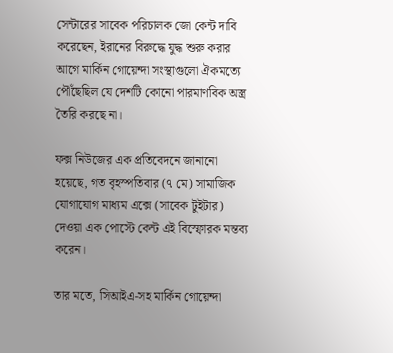সেন্টারের সাবেক পরিচালক জো কেন্ট দাবি করেছেন, ইরানের বিরুদ্ধে যুদ্ধ শুরু করার আগে মার্কিন গোয়েন্দা সংস্থাগুলো ঐকমত্যে পৌঁছেছিল যে দেশটি কোনো পারমাণবিক অস্ত্র তৈরি করছে না।

ফক্স নিউজের এক প্রতিবেদনে জানানো হয়েছে, গত বৃহস্পতিবার (৭ মে) সামাজিক যোগাযোগ মাধ্যম এক্সে (সাবেক টুইটার) দেওয়া এক পোস্টে কেন্ট এই বিস্ফোরক মন্তব্য করেন।

তার মতে, সিআইএ-সহ মার্কিন গোয়েন্দা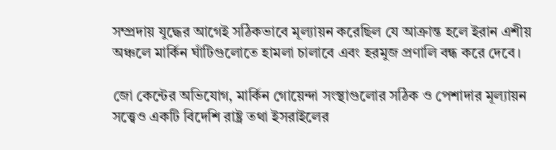সম্প্রদায় যুদ্ধের আগেই সঠিকভাবে মূল্যায়ন করেছিল যে আক্রান্ত হলে ইরান এশীয় অঞ্চলে মার্কিন ঘাঁটিগুলোতে হামলা চালাবে এবং হরমুজ প্রণালি বন্ধ করে দেবে।

জো কেন্টের অভিযোগ, মার্কিন গোয়েন্দা সংস্থাগুলোর সঠিক ও পেশাদার মূল্যায়ন সত্ত্বেও একটি বিদেশি রাষ্ট্র তথা ইসরাইলের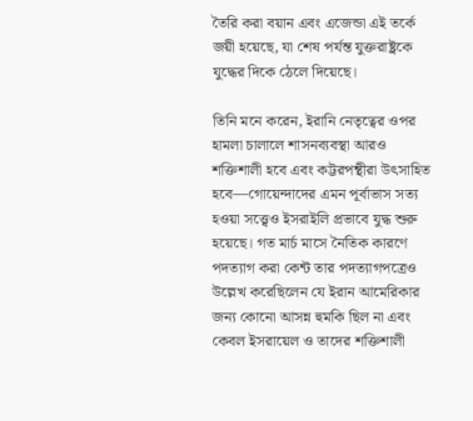তৈরি করা বয়ান এবং এজেন্ডা এই তর্কে জয়ী হয়েছে, যা শেষ পর্যন্ত যুক্তরাষ্ট্রকে যুদ্ধের দিকে ঠেলে দিয়েছে।

তিনি মনে করেন, ইরানি নেতৃত্বের ওপর হামলা চালালে শাসনব্যবস্থা আরও শক্তিশালী হবে এবং কট্টরপন্থীরা উৎসাহিত হবে—গোয়েন্দাদের এমন পূর্বাভাস সত্য হওয়া সত্ত্বেও ইসরাইলি প্রভাবে যুদ্ধ শুরু হয়েছে। গত মার্চ মাসে নৈতিক কারণে পদত্যাগ করা কেন্ট তার পদত্যাগপত্রেও উল্লেখ করেছিলেন যে ইরান আমেরিকার জন্য কোনো আসন্ন হুমকি ছিল না এবং কেবল ইসরায়েল ও তাদের শক্তিশালী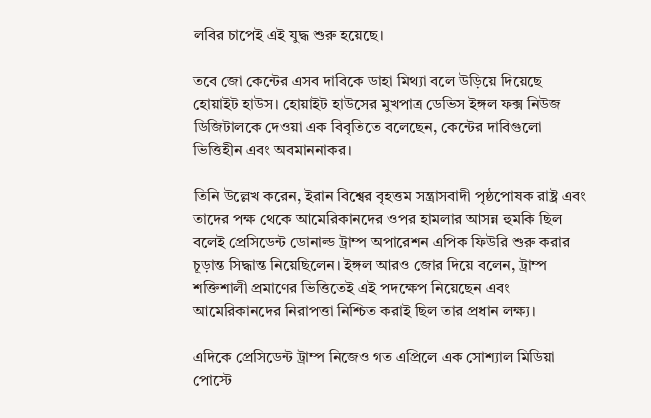লবির চাপেই এই যুদ্ধ শুরু হয়েছে।

তবে জো কেন্টের এসব দাবিকে ডাহা মিথ্যা বলে উড়িয়ে দিয়েছে হোয়াইট হাউস। হোয়াইট হাউসের মুখপাত্র ডেভিস ইঙ্গল ফক্স নিউজ ডিজিটালকে দেওয়া এক বিবৃতিতে বলেছেন, কেন্টের দাবিগুলো ভিত্তিহীন এবং অবমাননাকর।

তিনি উল্লেখ করেন, ইরান বিশ্বের বৃহত্তম সন্ত্রাসবাদী পৃষ্ঠপোষক রাষ্ট্র এবং তাদের পক্ষ থেকে আমেরিকানদের ওপর হামলার আসন্ন হুমকি ছিল বলেই প্রেসিডেন্ট ডোনাল্ড ট্রাম্প অপারেশন এপিক ফিউরি শুরু করার চূড়ান্ত সিদ্ধান্ত নিয়েছিলেন। ইঙ্গল আরও জোর দিয়ে বলেন, ট্রাম্প শক্তিশালী প্রমাণের ভিত্তিতেই এই পদক্ষেপ নিয়েছেন এবং আমেরিকানদের নিরাপত্তা নিশ্চিত করাই ছিল তার প্রধান লক্ষ্য।

এদিকে প্রেসিডেন্ট ট্রাম্প নিজেও গত এপ্রিলে এক সোশ্যাল মিডিয়া পোস্টে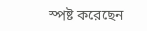স্পষ্ট করেছেন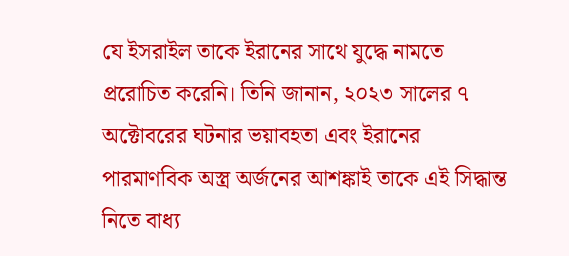যে ইসরাইল তাকে ইরানের সাথে যুদ্ধে নামতে প্ররোচিত করেনি। তিনি জানান, ২০২৩ সালের ৭ অক্টোবরের ঘটনার ভয়াবহতা এবং ইরানের পারমাণবিক অস্ত্র অর্জনের আশঙ্কাই তাকে এই সিদ্ধান্ত নিতে বাধ্য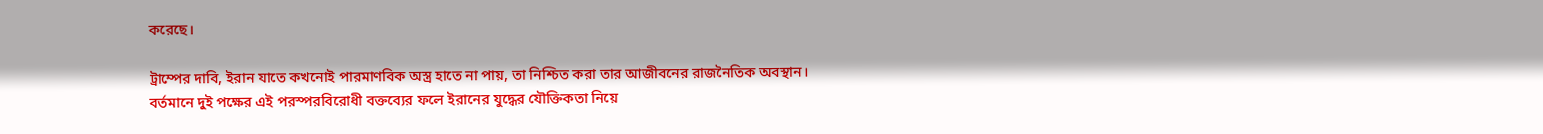করেছে।

ট্রাম্পের দাবি, ইরান যাতে কখনোই পারমাণবিক অস্ত্র হাতে না পায়, তা নিশ্চিত করা তার আজীবনের রাজনৈতিক অবস্থান। বর্তমানে দুই পক্ষের এই পরস্পরবিরোধী বক্তব্যের ফলে ইরানের যুদ্ধের যৌক্তিকতা নিয়ে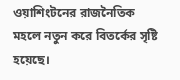ওয়াশিংটনের রাজনৈতিক মহলে নতুন করে বিতর্কের সৃষ্টি হয়েছে।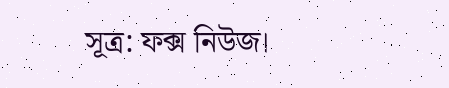সূত্র: ফক্স নিউজ।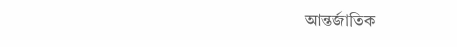আন্তর্জাতিক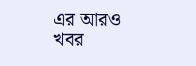এর আরও খবর